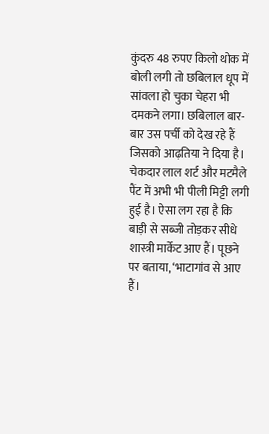कुंदरु 48 रुपए किलो थोक में बोली लगी तो छबिलाल धूप में सांवला हो चुका चेहरा भी दमकने लगा। छबिलाल बार-बार उस पर्ची को देख रहे हैं जिसको आढ़तिया ने दिया है। चेकदार लाल शर्ट और मटमैले पैंट में अभी भी पीली मिट्टी लगी हुई है। ऐसा लग रहा है कि बाड़ी से सब्जी तोड़कर सीधे शास्त्री मार्केट आए हैं। पूछने पर बताया, ‘भाटागांव से आए हैं।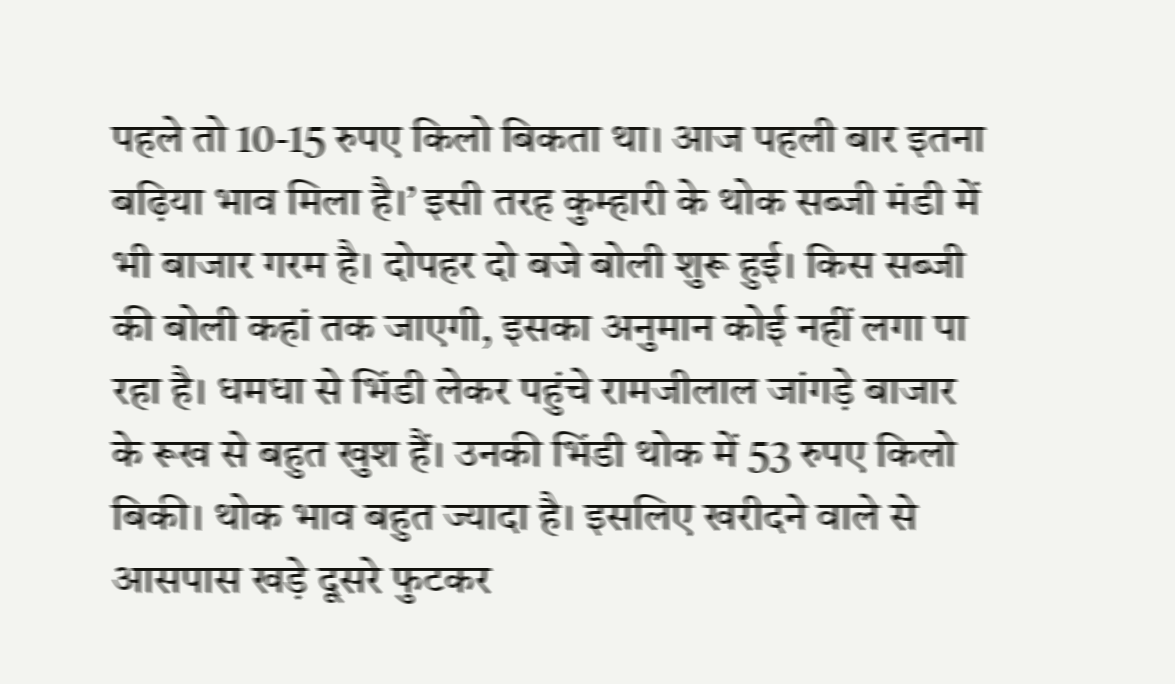पहले तो 10-15 रुपए किलो बिकता था। आज पहली बार इतना बढ़िया भाव मिला है।’ इसी तरह कुम्हारी के थोक सब्जी मंडी में भी बाजार गरम है। दोपहर दो बजे बोली शुरू हुई। किस सब्जी की बोली कहां तक जाएगी, इसका अनुमान कोई नहीं लगा पा रहा है। धमधा से भिंडी लेकर पहुंचे रामजीलाल जांगड़े बाजार के रूख से बहुत खुश हैं। उनकी भिंडी थोक में 53 रुपए किलो बिकी। थोक भाव बहुत ज्यादा है। इसलिए खरीदने वाले से आसपास खड़े दूसरे फुटकर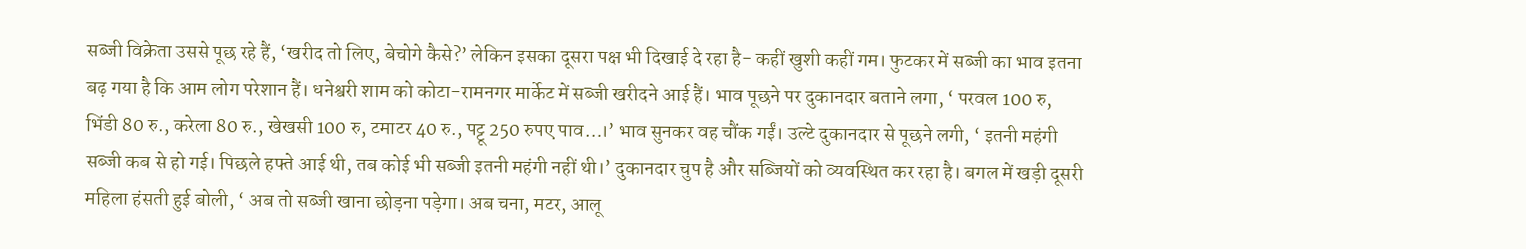सब्जी विक्रेता उससे पूछ रहे हैं, ‘खरीद तो लिए, बेचोगे कैसे?’ लेकिन इसका दूसरा पक्ष भी दिखाई दे रहा है- कहीं खुशी कहीं गम। फुटकर में सब्जी का भाव इतना बढ़ गया है कि आम लोग परेशान हैं। धनेश्वरी शाम को कोटा-रामनगर मार्केट में सब्जी खरीदने आई हैं। भाव पूछने पर दुकानदार बताने लगा, ‘ परवल 100 रु, भिंडी 80 रु., करेला 80 रु., खेखसी 100 रु, टमाटर 40 रु., पट्टू 250 रुपए पाव…।’ भाव सुनकर वह चौंक गईं। उल्टे दुकानदार से पूछने लगी, ‘ इतनी महंगी सब्जी कब से हो गई। पिछले हफ्ते आई थी, तब कोई भी सब्जी इतनी महंगी नहीं थी।’ दुकानदार चुप है और सब्जियों को व्यवस्थित कर रहा है। बगल में खड़ी दूसरी महिला हंसती हुई बोली, ‘ अब तो सब्जी खाना छोड़ना पड़ेगा। अब चना, मटर, आलू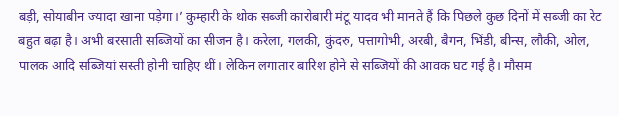बड़ी, सोयाबीन ज्यादा खाना पड़ेगा।’ कुम्हारी के थोक सब्जी कारोबारी मंटू यादव भी मानते हैं कि पिछले कुछ दिनों में सब्जी का रेट बहुत बढ़ा है। अभी बरसाती सब्जियों का सीजन है। करेला, गलकी, कुंदरु, पत्तागोभी, अरबी, बैगन, भिंडी, बीन्स, लौकी, ओल, पालक आदि सब्जियां सस्ती होनी चाहिए थीं। लेकिन लगातार बारिश होने से सब्जियों की आवक घट गई है। मौसम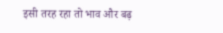इसी तरह रहा तो भाव और बढ़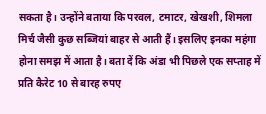सकता है। उन्होंने बताया कि परवल, टमाटर, खेखशी, शिमला मिर्च जैसी कुछ सब्जियां बाहर से आती हैं। इसलिए इनका महंगा होना समझ में आता है। बता दें कि अंडा भी पिछले एक सप्ताह में प्रति कैरेट 10 से बारह रुपए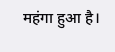महंगा हुआ है।